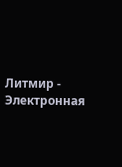Литмир - Электронная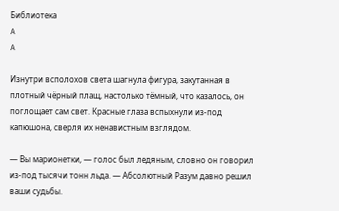Библиотека
A
A

Изнутри всполохов света шагнула фигура, закутанная в плотный чёрный плащ, настолько тёмный, что казалось, он поглощает сам свет. Красные глаза вспыхнули из-под капюшона, сверля их ненавистным взглядом.

— Вы марионетки, — голос был ледяным, словно он говорил из-под тысячи тонн льда. — Абсолютный Разум давно решил ваши судьбы.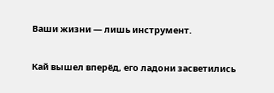Ваши жизни — лишь инструмент.

Кай вышел вперёд, его ладони засветились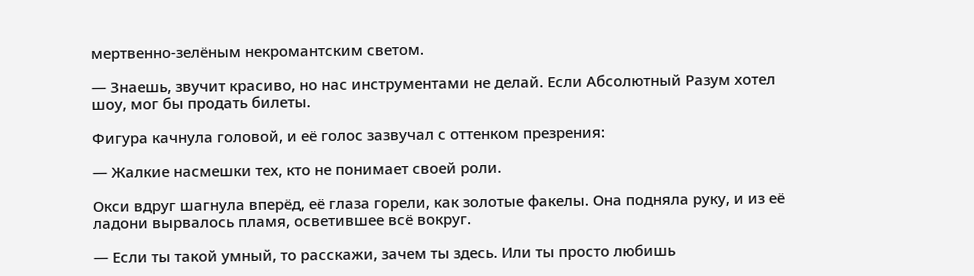мертвенно-зелёным некромантским светом.

— Знаешь, звучит красиво, но нас инструментами не делай. Если Абсолютный Разум хотел шоу, мог бы продать билеты.

Фигура качнула головой, и её голос зазвучал с оттенком презрения:

— Жалкие насмешки тех, кто не понимает своей роли.

Окси вдруг шагнула вперёд, её глаза горели, как золотые факелы. Она подняла руку, и из её ладони вырвалось пламя, осветившее всё вокруг.

— Если ты такой умный, то расскажи, зачем ты здесь. Или ты просто любишь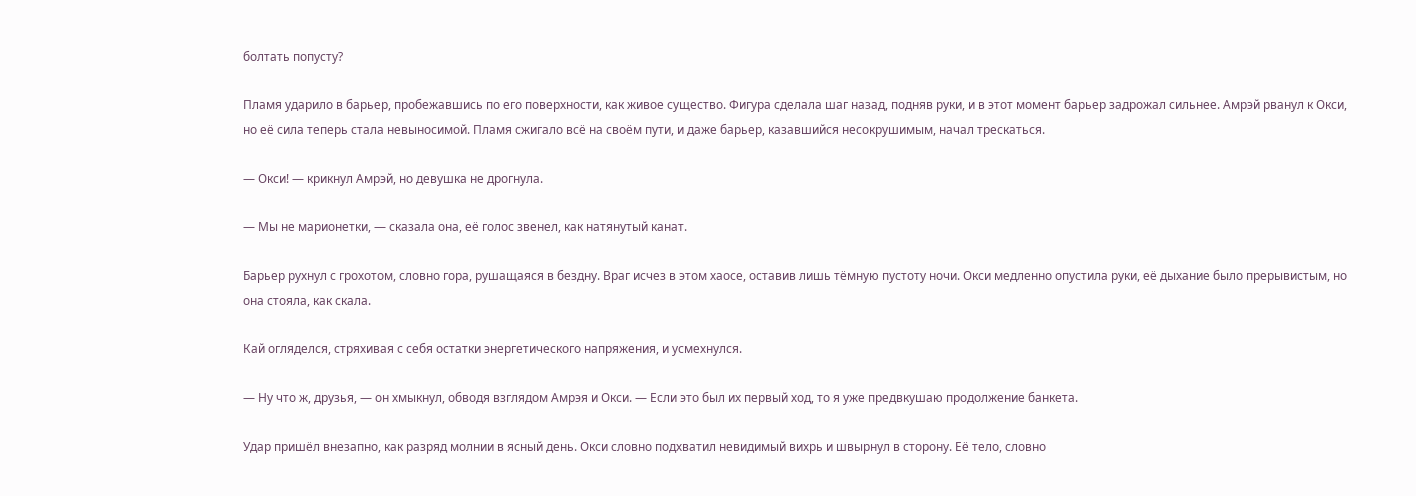болтать попусту?

Пламя ударило в барьер, пробежавшись по его поверхности, как живое существо. Фигура сделала шаг назад, подняв руки, и в этот момент барьер задрожал сильнее. Амрэй рванул к Окси, но её сила теперь стала невыносимой. Пламя сжигало всё на своём пути, и даже барьер, казавшийся несокрушимым, начал трескаться.

— Окси! — крикнул Амрэй, но девушка не дрогнула.

— Мы не марионетки, — сказала она, её голос звенел, как натянутый канат.

Барьер рухнул с грохотом, словно гора, рушащаяся в бездну. Враг исчез в этом хаосе, оставив лишь тёмную пустоту ночи. Окси медленно опустила руки, её дыхание было прерывистым, но она стояла, как скала.

Кай огляделся, стряхивая с себя остатки энергетического напряжения, и усмехнулся.

— Ну что ж, друзья, — он хмыкнул, обводя взглядом Амрэя и Окси. — Если это был их первый ход, то я уже предвкушаю продолжение банкета.

Удар пришёл внезапно, как разряд молнии в ясный день. Окси словно подхватил невидимый вихрь и швырнул в сторону. Её тело, словно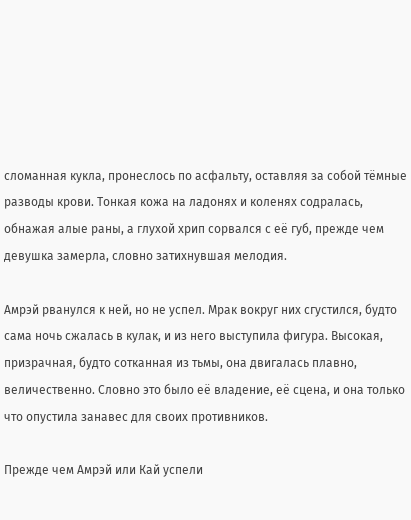сломанная кукла, пронеслось по асфальту, оставляя за собой тёмные разводы крови. Тонкая кожа на ладонях и коленях содралась, обнажая алые раны, а глухой хрип сорвался с её губ, прежде чем девушка замерла, словно затихнувшая мелодия.

Амрэй рванулся к ней, но не успел. Мрак вокруг них сгустился, будто сама ночь сжалась в кулак, и из него выступила фигура. Высокая, призрачная, будто сотканная из тьмы, она двигалась плавно, величественно. Словно это было её владение, её сцена, и она только что опустила занавес для своих противников.

Прежде чем Амрэй или Кай успели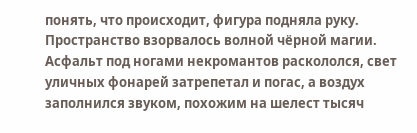понять, что происходит, фигура подняла руку. Пространство взорвалось волной чёрной магии. Асфальт под ногами некромантов раскололся, свет уличных фонарей затрепетал и погас, а воздух заполнился звуком, похожим на шелест тысяч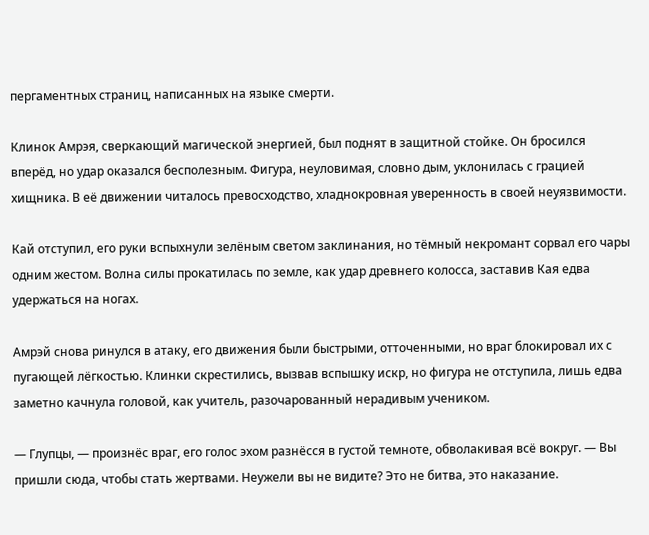пергаментных страниц, написанных на языке смерти.

Клинок Амрэя, сверкающий магической энергией, был поднят в защитной стойке. Он бросился вперёд, но удар оказался бесполезным. Фигура, неуловимая, словно дым, уклонилась с грацией хищника. В её движении читалось превосходство, хладнокровная уверенность в своей неуязвимости.

Кай отступил, его руки вспыхнули зелёным светом заклинания, но тёмный некромант сорвал его чары одним жестом. Волна силы прокатилась по земле, как удар древнего колосса, заставив Кая едва удержаться на ногах.

Амрэй снова ринулся в атаку, его движения были быстрыми, отточенными, но враг блокировал их с пугающей лёгкостью. Клинки скрестились, вызвав вспышку искр, но фигура не отступила, лишь едва заметно качнула головой, как учитель, разочарованный нерадивым учеником.

— Глупцы, — произнёс враг, его голос эхом разнёсся в густой темноте, обволакивая всё вокруг. — Вы пришли сюда, чтобы стать жертвами. Неужели вы не видите? Это не битва, это наказание.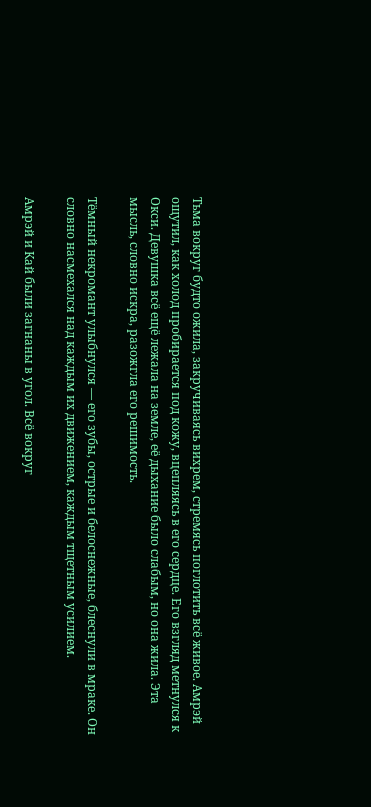Тьма вокруг будто ожила, закручиваясь вихрем, стремясь поглотить всё живое. Амрэй ощутил, как холод пробирается под кожу, вцепляясь в его сердце. Его взгляд метнулся к Окси. Девушка всё ещё лежала на земле, её дыхание было слабым, но она жила. Эта мысль, словно искра, разожгла его решимость.

Тёмный некромант улыбнулся — его зубы, острые и белоснежные, блеснули в мраке. Он словно насмехался над каждым их движением, каждым тщетным усилием.

Амрэй и Кай были загнаны в угол. Всё вокруг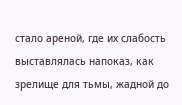стало ареной, где их слабость выставлялась напоказ, как зрелище для тьмы, жадной до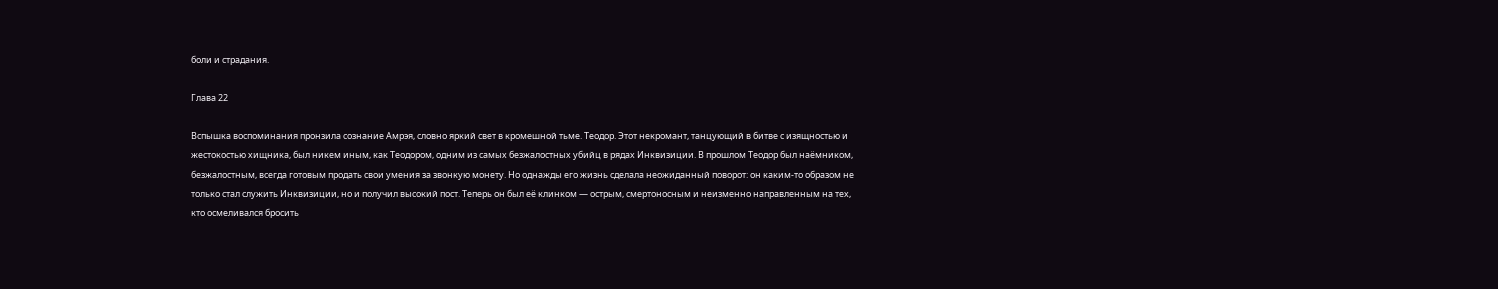боли и страдания.

Глава 22

Вспышка воспоминания пронзила сознание Амрэя, словно яркий свет в кромешной тьме. Теодор. Этот некромант, танцующий в битве с изящностью и жестокостью хищника, был никем иным, как Теодором, одним из самых безжалостных убийц в рядах Инквизиции. В прошлом Теодор был наёмником, безжалостным, всегда готовым продать свои умения за звонкую монету. Но однажды его жизнь сделала неожиданный поворот: он каким-то образом не только стал служить Инквизиции, но и получил высокий пост. Теперь он был её клинком — острым, смертоносным и неизменно направленным на тех, кто осмеливался бросить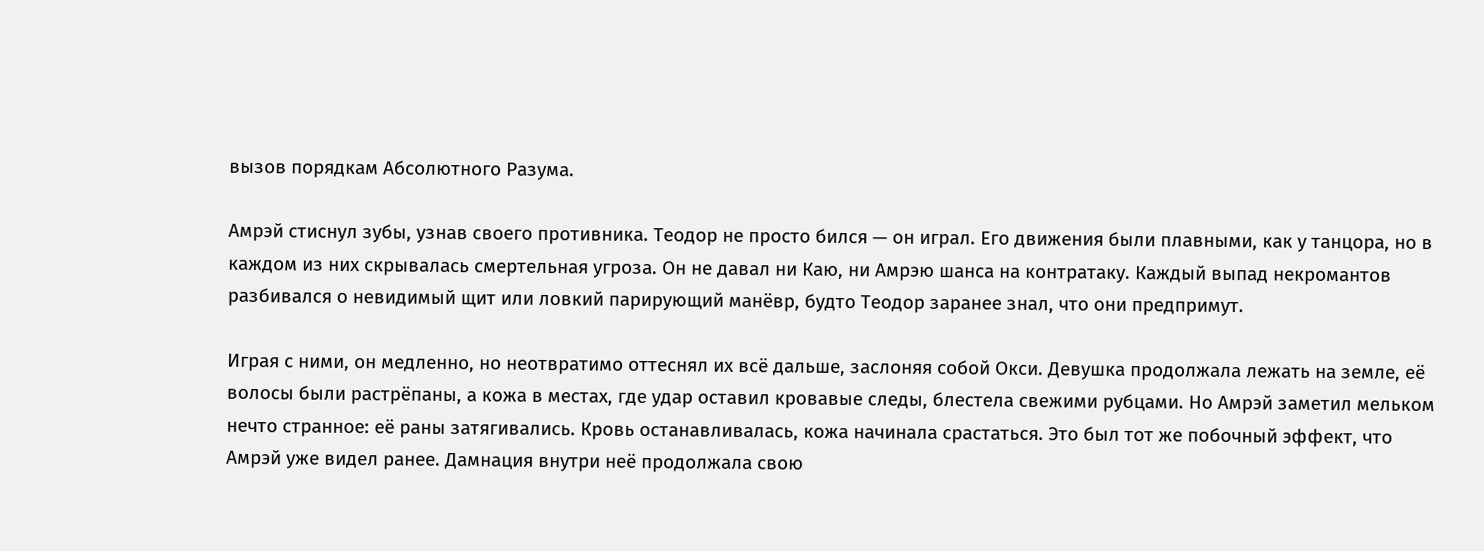вызов порядкам Абсолютного Разума.

Амрэй стиснул зубы, узнав своего противника. Теодор не просто бился — он играл. Его движения были плавными, как у танцора, но в каждом из них скрывалась смертельная угроза. Он не давал ни Каю, ни Амрэю шанса на контратаку. Каждый выпад некромантов разбивался о невидимый щит или ловкий парирующий манёвр, будто Теодор заранее знал, что они предпримут.

Играя с ними, он медленно, но неотвратимо оттеснял их всё дальше, заслоняя собой Окси. Девушка продолжала лежать на земле, её волосы были растрёпаны, а кожа в местах, где удар оставил кровавые следы, блестела свежими рубцами. Но Амрэй заметил мельком нечто странное: её раны затягивались. Кровь останавливалась, кожа начинала срастаться. Это был тот же побочный эффект, что Амрэй уже видел ранее. Дамнация внутри неё продолжала свою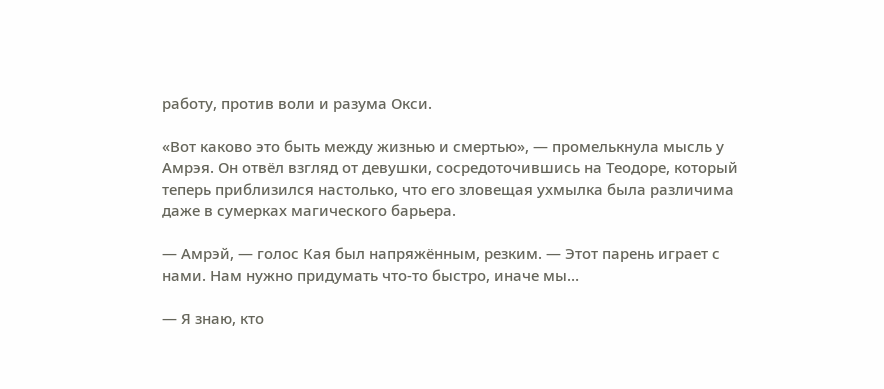работу, против воли и разума Окси.

«Вот каково это быть между жизнью и смертью», — промелькнула мысль у Амрэя. Он отвёл взгляд от девушки, сосредоточившись на Теодоре, который теперь приблизился настолько, что его зловещая ухмылка была различима даже в сумерках магического барьера.

— Амрэй, — голос Кая был напряжённым, резким. — Этот парень играет с нами. Нам нужно придумать что-то быстро, иначе мы…

— Я знаю, кто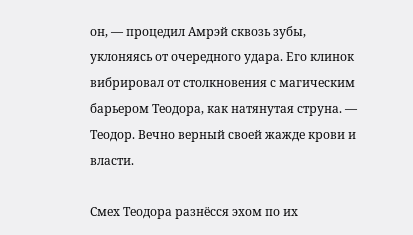он, — процедил Амрэй сквозь зубы, уклоняясь от очередного удара. Его клинок вибрировал от столкновения с магическим барьером Теодора, как натянутая струна. — Теодор. Вечно верный своей жажде крови и власти.

Смех Теодора разнёсся эхом по их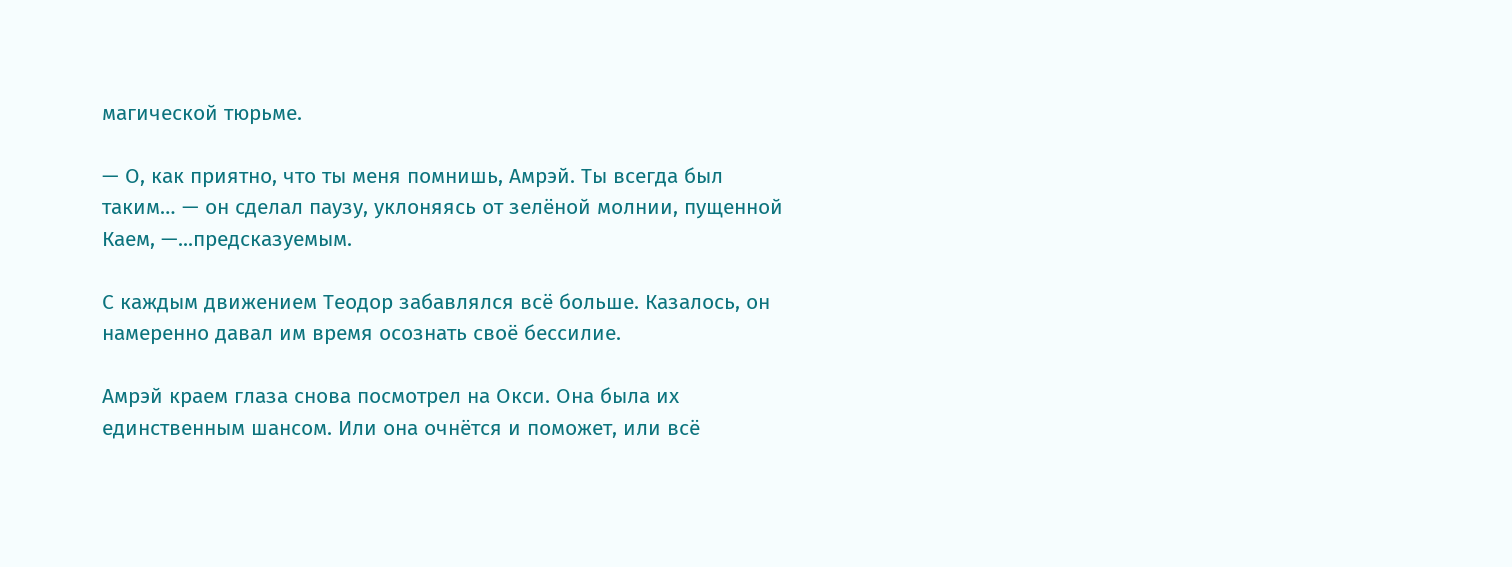магической тюрьме.

— О, как приятно, что ты меня помнишь, Амрэй. Ты всегда был таким… — он сделал паузу, уклоняясь от зелёной молнии, пущенной Каем, —...предсказуемым.

С каждым движением Теодор забавлялся всё больше. Казалось, он намеренно давал им время осознать своё бессилие.

Амрэй краем глаза снова посмотрел на Окси. Она была их единственным шансом. Или она очнётся и поможет, или всё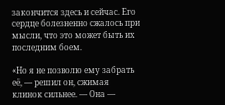закончится здесь и сейчас. Его сердце болезненно сжалось при мысли, что это может быть их последним боем.

«Но я не позволю ему забрать её, — решил он, сжимая клинок сильнее. — Она —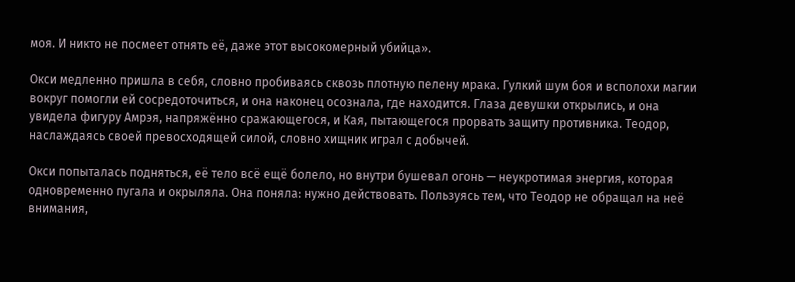моя. И никто не посмеет отнять её, даже этот высокомерный убийца».

Окси медленно пришла в себя, словно пробиваясь сквозь плотную пелену мрака. Гулкий шум боя и всполохи магии вокруг помогли ей сосредоточиться, и она наконец осознала, где находится. Глаза девушки открылись, и она увидела фигуру Амрэя, напряжённо сражающегося, и Кая, пытающегося прорвать защиту противника. Теодор, наслаждаясь своей превосходящей силой, словно хищник играл с добычей.

Окси попыталась подняться, её тело всё ещё болело, но внутри бушевал огонь — неукротимая энергия, которая одновременно пугала и окрыляла. Она поняла: нужно действовать. Пользуясь тем, что Теодор не обращал на неё внимания,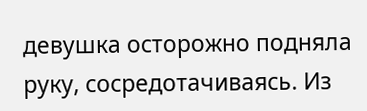девушка осторожно подняла руку, сосредотачиваясь. Из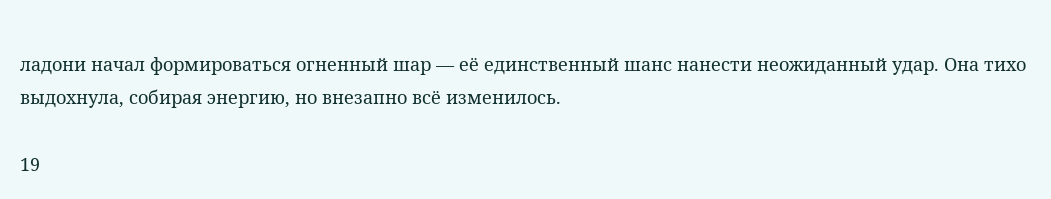ладони начал формироваться огненный шар — её единственный шанс нанести неожиданный удар. Она тихо выдохнула, собирая энергию, но внезапно всё изменилось.

19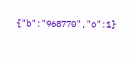{"b":"968770","o":1}